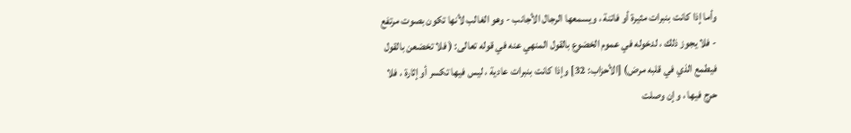وأما إذا كانت بنبرات مثيرة أو فاتنة ، ويسمعها الرجال الأجانب - وهو الغالب لأنها تكون بصوت مرتفع - فلا يجوز ذلك ، لدخوله في عموم الخضوع بالقول المنهي عنه في قوله تعالى: ( فلا تخضعن بالقول فيطمع الذي في قلبه مرض) [الأحزاب: 32] وإذا كانت بنبرات عادية ، ليس فيها تكسر أو إثارة ، فلا حرج فيها ، وإن وصلت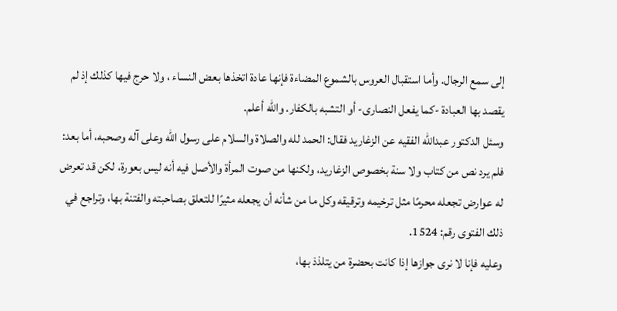إلى سمع الرجال. وأما استقبال العروس بالشموع المضاءة فإنها عادة اتخذها بعض النساء ، ولا حرج فيها كذلك إذ لم يقصد بها العبادة -كما يفعل النصارى- أو التشبه بالكفار. والله أعلم.
وسئل الدكتور عبدالله الفقيه عن الزغاريد فقال: الحمد لله والصلاة والسلام على رسول الله وعلى آله وصحبه، أما بعد: فلم يرد نص من كتاب ولا سنة بخصوص الزغاريد، ولكنها من صوت المرأة والأصل فيه أنه ليس بعورة، لكن قد تعرض له عوارض تجعله محرمًا مثل ترخيمه وترقيقه وكل ما من شأنه أن يجعله مثيرًا للتعلق بصاحبته والفتنة بها، وتراجع في ذلك الفتوى رقم: 1524.
وعليه فإنا لا نرى جوازها إذا كانت بحضرة من يتلذذ بها،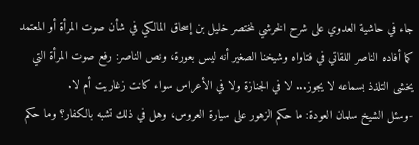جاء في حاشية العدوي على شرح الخرشي لمختصر خليل بن إسحاق المالكي في شأن صوت المرأة أو المعتمد كما أفاده الناصر اللقاتي في فتاواه وشيخنا الصغير أنه ليس بعورة، ونص الناصر: رفع صوت المرأة التي يخشى التلذذ بسماعه لا يجوز... لا في الجنازة ولا في الأعراس سواء كانت زغاريت أم لا.
-وسئل الشيخ سلمان العودة: ما حكم الزهور على سيارة العروس، وهل في ذلك تشبه بالكفار؟ وما حكم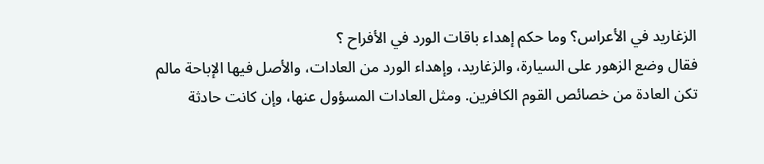الزغاريد في الأعراس؟ وما حكم إهداء باقات الورد في الأفراح ؟
فقال وضع الزهور على السيارة، والزغاريد، وإهداء الورد من العادات، والأصل فيها الإباحة مالم تكن العادة من خصائص القوم الكافرين. ومثل العادات المسؤول عنها، وإن كانت حادثة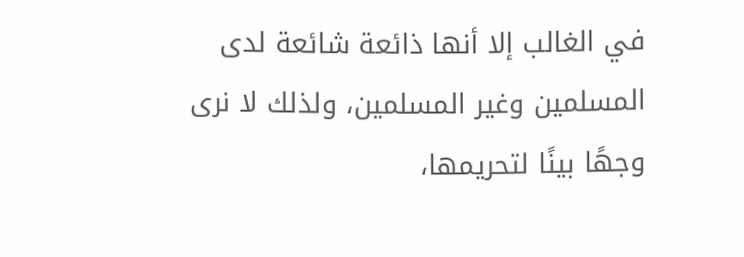في الغالب إلا أنها ذائعة شائعة لدى المسلمين وغير المسلمين، ولذلك لا نرى وجهًا بينًا لتحريمها،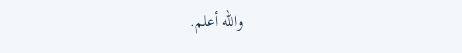والله أعلم.